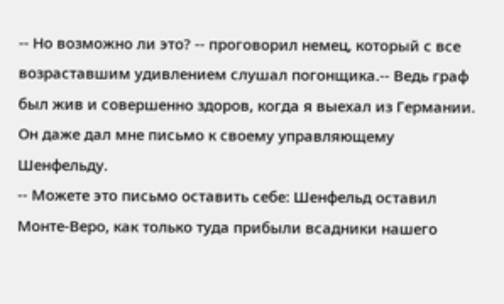-- Но возможно ли это? -- проговорил немец, который с все возраставшим удивлением слушал погонщика.-- Ведь граф был жив и совершенно здоров, когда я выехал из Германии. Он даже дал мне письмо к своему управляющему Шенфельду.
-- Можете это письмо оставить себе: Шенфельд оставил Монте-Веро, как только туда прибыли всадники нашего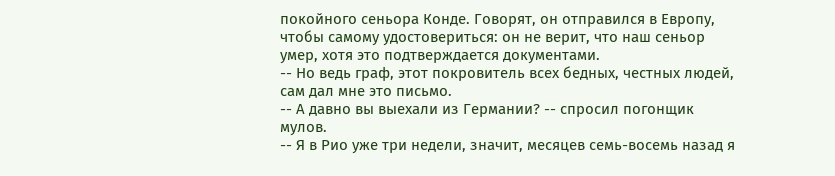покойного сеньора Конде. Говорят, он отправился в Европу, чтобы самому удостовериться: он не верит, что наш сеньор умер, хотя это подтверждается документами.
-- Но ведь граф, этот покровитель всех бедных, честных людей, сам дал мне это письмо.
-- А давно вы выехали из Германии? -- спросил погонщик мулов.
-- Я в Рио уже три недели, значит, месяцев семь-восемь назад я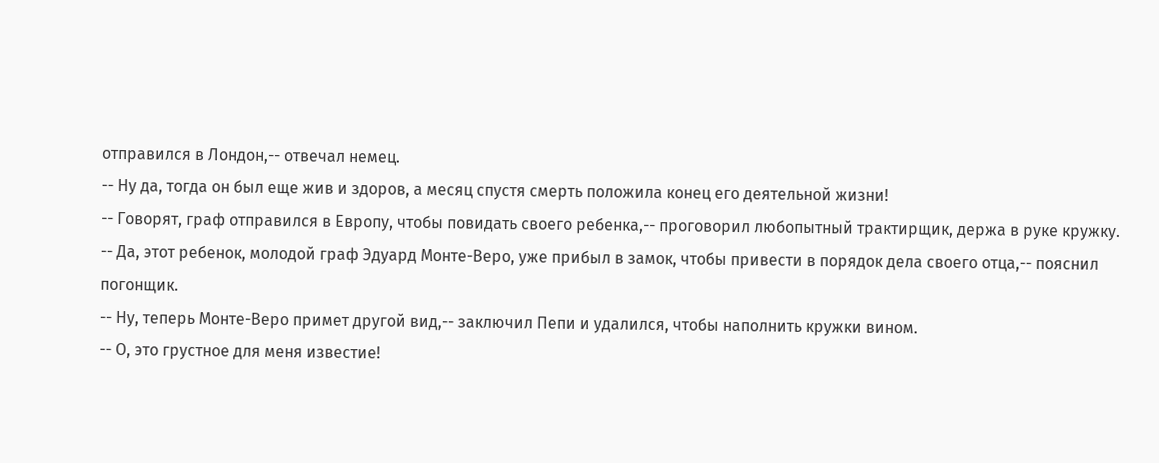отправился в Лондон,-- отвечал немец.
-- Ну да, тогда он был еще жив и здоров, а месяц спустя смерть положила конец его деятельной жизни!
-- Говорят, граф отправился в Европу, чтобы повидать своего ребенка,-- проговорил любопытный трактирщик, держа в руке кружку.
-- Да, этот ребенок, молодой граф Эдуард Монте-Веро, уже прибыл в замок, чтобы привести в порядок дела своего отца,-- пояснил погонщик.
-- Ну, теперь Монте-Веро примет другой вид,-- заключил Пепи и удалился, чтобы наполнить кружки вином.
-- О, это грустное для меня известие!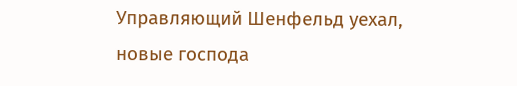Управляющий Шенфельд уехал, новые господа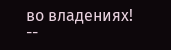во владениях! --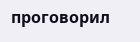проговорил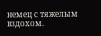немец с тяжелым вздохом.